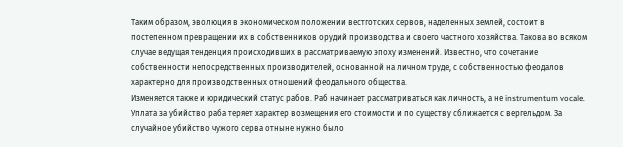Таким образом, эволюция в экономическом положении вестготских сервов, наделенных землей, состоит в постепенном превращении их в собственников орудий производства и своего частного хозяйства. Такова во всяком случае ведущая тенденция происходивших в рассматриваемую эпоху изменений. Известно, что сочетание собственности непосредственных производителей, основанной на личном труде, с собственностью феодалов характерно для производственных отношений феодального общества.
Изменяется также и юридический статус рабов. Раб начинает рассматриваться как личность, а не instrumentum vocale. Уплата за убийство раба теряет характер возмещения его стоимости и по существу сближается с вергельдом. За случайное убийство чужого серва отныне нужно было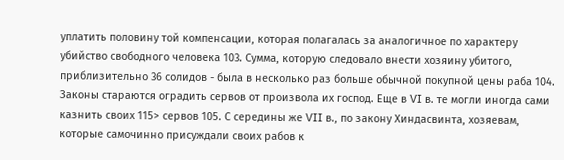уплатить половину той компенсации, которая полагалась за аналогичное по характеру убийство свободного человека 103. Сумма, которую следовало внести хозяину убитого, приблизительно 36 солидов - была в несколько раз больше обычной покупной цены раба 104.
Законы стараются оградить сервов от произвола их господ. Еще в VI в. те могли иногда сами казнить своих 115> сервов 105. С середины же VII в., по закону Хиндасвинта, хозяевам, которые самочинно присуждали своих рабов к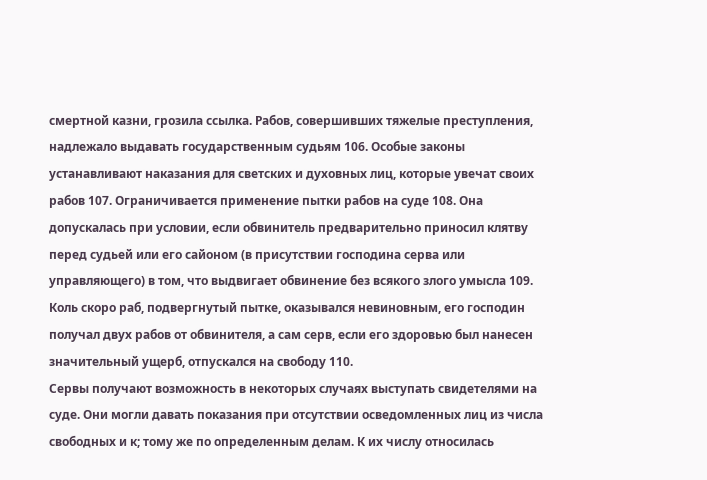смертной казни, грозила ссылка. Рабов, совершивших тяжелые преступления, надлежало выдавать государственным судьям 106. Особые законы устанавливают наказания для светских и духовных лиц, которые увечат своих рабов 107. Ограничивается применение пытки рабов на суде 108. Она допускалась при условии, если обвинитель предварительно приносил клятву перед судьей или его сайоном (в присутствии господина серва или управляющего) в том, что выдвигает обвинение без всякого злого умысла 109. Коль скоро раб, подвергнутый пытке, оказывался невиновным, его господин получал двух рабов от обвинителя, а сам серв, если его здоровью был нанесен значительный ущерб, отпускался на свободу 110.
Сервы получают возможность в некоторых случаях выступать свидетелями на суде. Они могли давать показания при отсутствии осведомленных лиц из числа свободных и к; тому же по определенным делам. К их числу относилась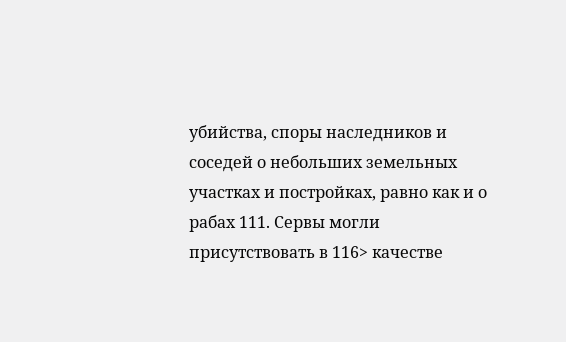убийства, споры наследников и соседей о небольших земельных участках и постройках, равно как и о рабах 111. Сервы могли присутствовать в 116> качестве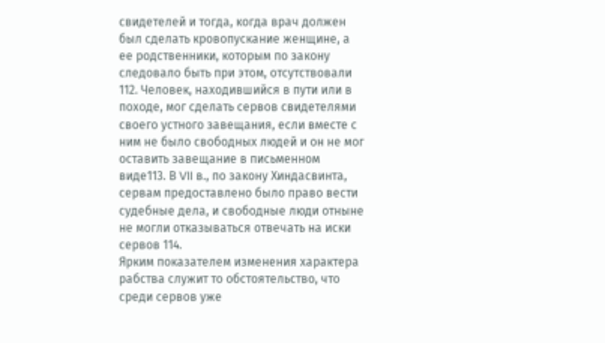свидетелей и тогда, когда врач должен был сделать кровопускание женщине, а ее родственники, которым по закону следовало быть при этом, отсутствовали 112. Человек, находившийся в пути или в походе, мог сделать сервов свидетелями своего устного завещания, если вместе с ним не было свободных людей и он не мог оставить завещание в письменном виде113. В VII в., по закону Хиндасвинта, сервам предоставлено было право вести судебные дела, и свободные люди отныне не могли отказываться отвечать на иски сервов 114.
Ярким показателем изменения характера рабства служит то обстоятельство, что среди сервов уже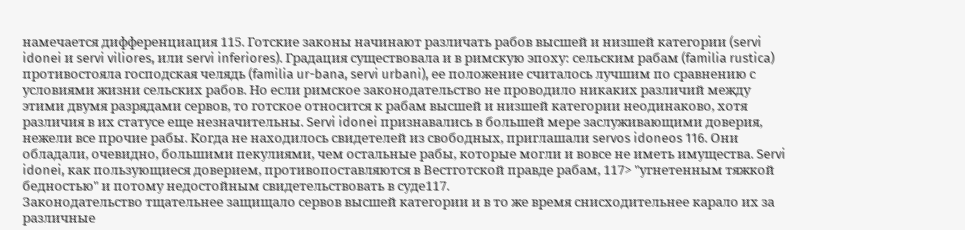намечается дифференциация 115. Готские законы начинают различать рабов высшей и низшей категории (servi idonei и servi viliores, или servi inferiores). Градация существовала и в римскую эпоху: сельским рабам (familia rustica) противостояла господская челядь (familia ur-bana, servi urbani), ее положение считалось лучшим по сравнению с условиями жизни сельских рабов. Но если римское законодательство не проводило никаких различий между этими двумя разрядами сервов, то готское относится к рабам высшей и низшей категории неодинаково, хотя различия в их статусе еще незначительны. Servi idonei признавались в большей мере заслуживающими доверия, нежели все прочие рабы. Когда не находилось свидетелей из свободных, приглашали servos idoneos 116. Они обладали, очевидно, большими пекулиями, чем остальные рабы, которые могли и вовсе не иметь имущества. Servi idonei, как пользующиеся доверием, противопоставляются в Вестготской правде рабам, 117> "угнетенным тяжкой бедностью" и потому недостойным свидетельствовать в суде117.
Законодательство тщательнее защищало сервов высшей категории и в то же время снисходительнее карало их за различные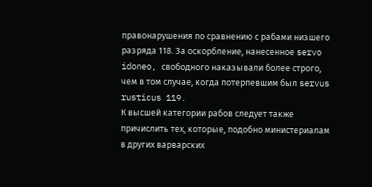правонарушения по сравнению с рабами низшего разряда 118. За оскорбление, нанесенное servo idoneo, свободного наказывали более строго, чем в том случае, когда потерпевшим был servus rusticus 119.
К высшей категории рабов следует также причислить тех, которые, подобно министериалам в других варварских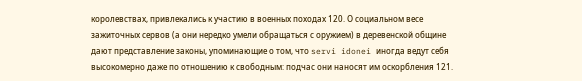королевствах, привлекались к участию в военных походах 120. О социальном весе зажиточных сервов (а они нередко умели обращаться с оружием) в деревенской общине дают представление законы, упоминающие о том, что servi idonei иногда ведут себя высокомерно даже по отношению к свободным: подчас они наносят им оскорбления 121.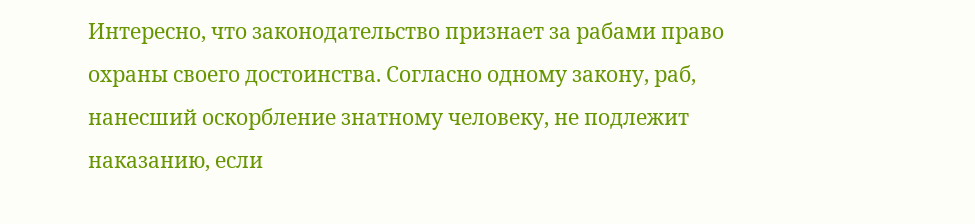Интересно, что законодательство признает за рабами право охраны своего достоинства. Согласно одному закону, раб, нанесший оскорбление знатному человеку, не подлежит наказанию, если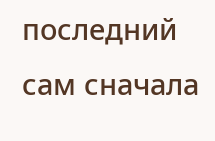последний сам сначала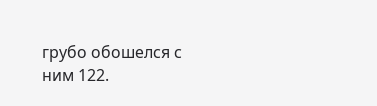грубо обошелся с ним 122.